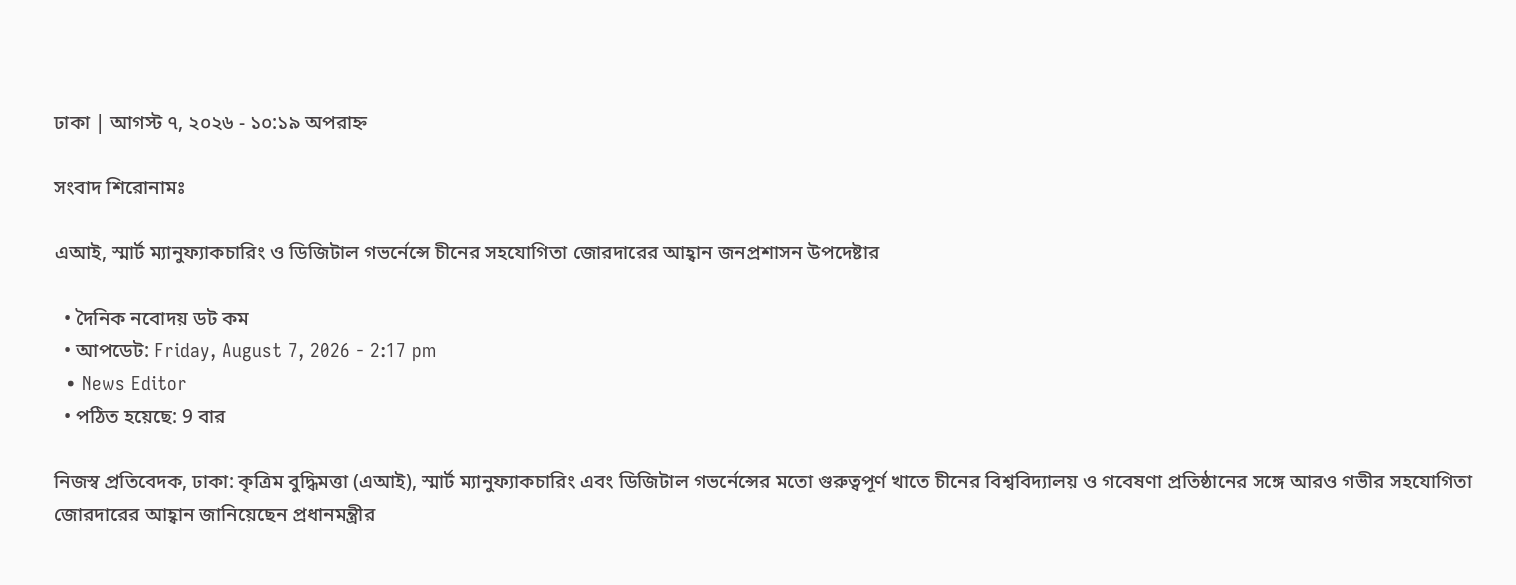ঢাকা | আগস্ট ৭, ২০২৬ - ১০:১৯ অপরাহ্ন

সংবাদ শিরোনামঃ

এআই, স্মার্ট ম্যানুফ্যাকচারিং ও ডিজিটাল গভর্নেন্সে চীনের সহযোগিতা জোরদারের আহ্বান জনপ্রশাসন উপদেষ্টার

  • দৈনিক নবোদয় ডট কম
  • আপডেট: Friday, August 7, 2026 - 2:17 pm
  • News Editor
  • পঠিত হয়েছে: 9 বার

নিজস্ব প্রতিবেদক, ঢাকা: কৃত্রিম বুদ্ধিমত্তা (এআই), স্মার্ট ম্যানুফ্যাকচারিং এবং ডিজিটাল গভর্নেন্সের মতো গুরুত্বপূর্ণ খাতে চীনের বিশ্ববিদ্যালয় ও গবেষণা প্রতিষ্ঠানের সঙ্গে আরও গভীর সহযোগিতা জোরদারের আহ্বান জানিয়েছেন প্রধানমন্ত্রীর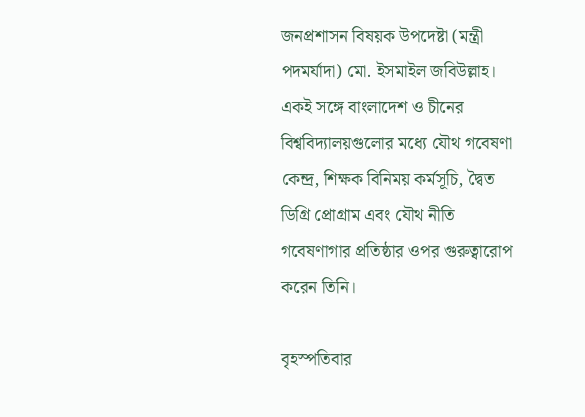জনপ্রশাসন বিষয়ক উপদেষ্টা (মন্ত্রী পদমর্যাদা) মো. ইসমাইল জবিউল্লাহ। একই সঙ্গে বাংলাদেশ ও চীনের বিশ্ববিদ্যালয়গুলোর মধ্যে যৌথ গবেষণা কেন্দ্র, শিক্ষক বিনিময় কর্মসূচি, দ্বৈত ডিগ্রি প্রোগ্রাম এবং যৌথ নীতি গবেষণাগার প্রতিষ্ঠার ওপর গুরুত্বারোপ করেন তিনি।

বৃহস্পতিবার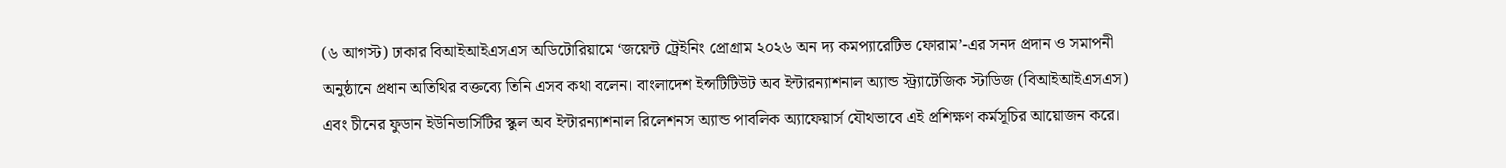(৬ আগস্ট) ঢাকার বিআইআইএসএস অডিটোরিয়ামে ‘জয়েন্ট ট্রেইনিং প্রোগ্রাম ২০২৬ অন দ্য কমপ্যারেটিভ ফোরাম’-এর সনদ প্রদান ও সমাপনী অনুষ্ঠানে প্রধান অতিথির বক্তব্যে তিনি এসব কথা বলেন। বাংলাদেশ ইন্সটিটিউট অব ইন্টারন্যাশনাল অ্যান্ড স্ট্র্যাটেজিক স্টাডিজ (বিআইআইএসএস) এবং চীনের ফুডান ইউনিভার্সিটির স্কুল অব ইন্টারন্যাশনাল রিলেশনস অ্যান্ড পাবলিক অ্যাফেয়ার্স যৌথভাবে এই প্রশিক্ষণ কর্মসূচির আয়োজন করে।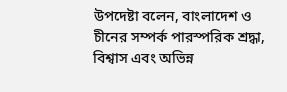উপদেষ্টা বলেন, বাংলাদেশ ও চীনের সম্পর্ক পারস্পরিক শ্রদ্ধা, বিশ্বাস এবং অভিন্ন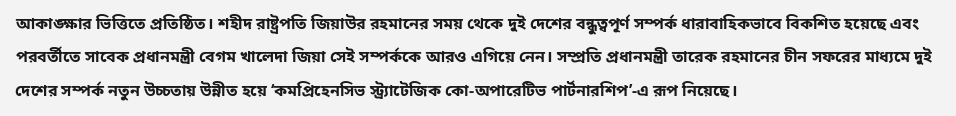আকাঙ্ক্ষার ভিত্তিতে প্রতিষ্ঠিত। শহীদ রাষ্ট্রপতি জিয়াউর রহমানের সময় থেকে দুই দেশের বন্ধুত্বপূর্ণ সম্পর্ক ধারাবাহিকভাবে বিকশিত হয়েছে এবং পরবর্তীতে সাবেক প্রধানমন্ত্রী বেগম খালেদা জিয়া সেই সম্পর্ককে আরও এগিয়ে নেন। সম্প্রতি প্রধানমন্ত্রী তারেক রহমানের চীন সফরের মাধ্যমে দুই দেশের সম্পর্ক নতুন উচ্চতায় উন্নীত হয়ে ‘কমপ্রিহেনসিভ স্ট্র্যাটেজিক কো-অপারেটিভ পার্টনারশিপ’-এ রূপ নিয়েছে।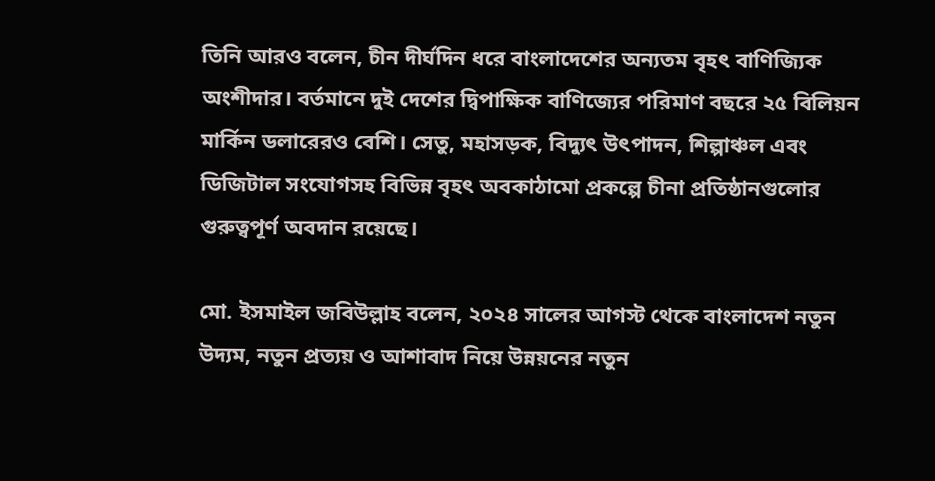তিনি আরও বলেন, চীন দীর্ঘদিন ধরে বাংলাদেশের অন্যতম বৃহৎ বাণিজ্যিক অংশীদার। বর্তমানে দুই দেশের দ্বিপাক্ষিক বাণিজ্যের পরিমাণ বছরে ২৫ বিলিয়ন মার্কিন ডলারেরও বেশি। সেতু, মহাসড়ক, বিদ্যুৎ উৎপাদন, শিল্পাঞ্চল এবং ডিজিটাল সংযোগসহ বিভিন্ন বৃহৎ অবকাঠামো প্রকল্পে চীনা প্রতিষ্ঠানগুলোর গুরুত্বপূর্ণ অবদান রয়েছে।

মো. ইসমাইল জবিউল্লাহ বলেন, ২০২৪ সালের আগস্ট থেকে বাংলাদেশ নতুন উদ্যম, নতুন প্রত্যয় ও আশাবাদ নিয়ে উন্নয়নের নতুন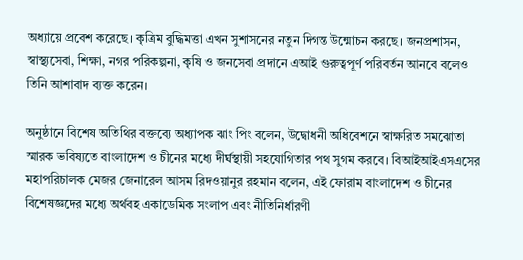অধ্যায়ে প্রবেশ করেছে। কৃত্রিম বুদ্ধিমত্তা এখন সুশাসনের নতুন দিগন্ত উন্মোচন করছে। জনপ্রশাসন, স্বাস্থ্যসেবা, শিক্ষা, নগর পরিকল্পনা, কৃষি ও জনসেবা প্রদানে এআই গুরুত্বপূর্ণ পরিবর্তন আনবে বলেও তিনি আশাবাদ ব্যক্ত করেন।

অনুষ্ঠানে বিশেষ অতিথির বক্তব্যে অধ্যাপক ঝাং পিং বলেন, উদ্বোধনী অধিবেশনে স্বাক্ষরিত সমঝোতা স্মারক ভবিষ্যতে বাংলাদেশ ও চীনের মধ্যে দীর্ঘস্থায়ী সহযোগিতার পথ সুগম করবে। বিআইআইএসএসের মহাপরিচালক মেজর জেনারেল আসম রিদওয়ানুর রহমান বলেন, এই ফোরাম বাংলাদেশ ও চীনের বিশেষজ্ঞদের মধ্যে অর্থবহ একাডেমিক সংলাপ এবং নীতিনির্ধারণী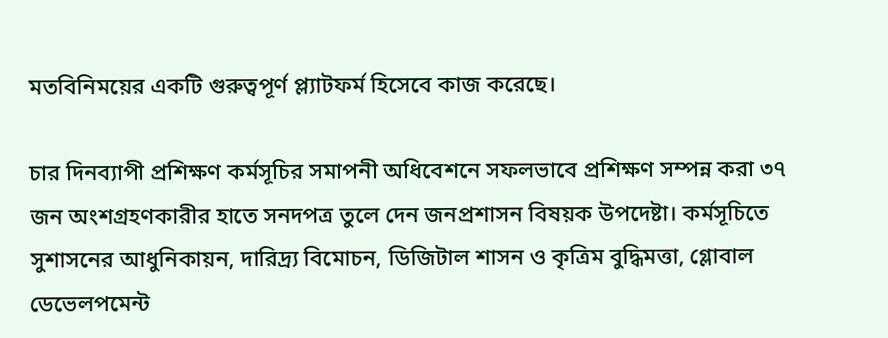মতবিনিময়ের একটি গুরুত্বপূর্ণ প্ল্যাটফর্ম হিসেবে কাজ করেছে।

চার দিনব্যাপী প্রশিক্ষণ কর্মসূচির সমাপনী অধিবেশনে সফলভাবে প্রশিক্ষণ সম্পন্ন করা ৩৭ জন অংশগ্রহণকারীর হাতে সনদপত্র তুলে দেন জনপ্রশাসন বিষয়ক উপদেষ্টা। কর্মসূচিতে সুশাসনের আধুনিকায়ন, দারিদ্র্য বিমোচন, ডিজিটাল শাসন ও কৃত্রিম বুদ্ধিমত্তা, গ্লোবাল ডেভেলপমেন্ট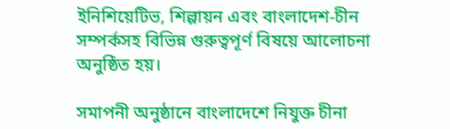ইনিশিয়েটিভ, শিল্পায়ন এবং বাংলাদেশ-চীন সম্পর্কসহ বিভিন্ন গুরুত্বপূর্ণ বিষয়ে আলোচনা অনুষ্ঠিত হয়।

সমাপনী অনুষ্ঠানে বাংলাদেশে নিযুক্ত চীনা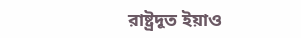রাষ্ট্রদূত ইয়াও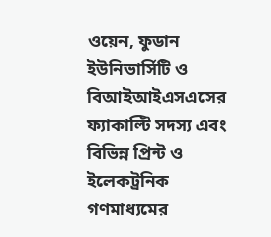ওয়েন, ফুডান ইউনিভার্সিটি ও বিআইআইএসএসের ফ্যাকাল্টি সদস্য এবং বিভিন্ন প্রিন্ট ও ইলেকট্রনিক গণমাধ্যমের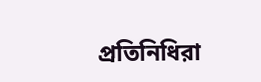প্রতিনিধিরা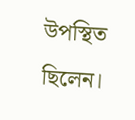উপস্থিত ছিলেন।